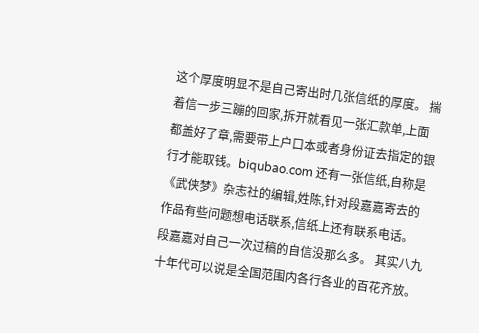这个厚度明显不是自己寄出时几张信纸的厚度。 揣着信一步三蹦的回家,拆开就看见一张汇款单,上面都盖好了章,需要带上户口本或者身份证去指定的银行才能取钱。biqubao.com 还有一张信纸,自称是《武侠梦》杂志社的编辑,姓陈,针对段嘉嘉寄去的作品有些问题想电话联系,信纸上还有联系电话。 段嘉嘉对自己一次过稿的自信没那么多。 其实八九十年代可以说是全国范围内各行各业的百花齐放。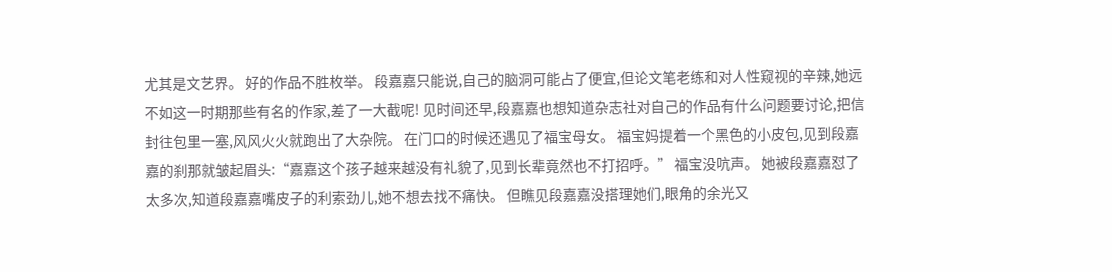尤其是文艺界。 好的作品不胜枚举。 段嘉嘉只能说,自己的脑洞可能占了便宜,但论文笔老练和对人性窥视的辛辣,她远不如这一时期那些有名的作家,差了一大截呢! 见时间还早,段嘉嘉也想知道杂志社对自己的作品有什么问题要讨论,把信封往包里一塞,风风火火就跑出了大杂院。 在门口的时候还遇见了福宝母女。 福宝妈提着一个黑色的小皮包,见到段嘉嘉的刹那就皱起眉头:“嘉嘉这个孩子越来越没有礼貌了,见到长辈竟然也不打招呼。” 福宝没吭声。 她被段嘉嘉怼了太多次,知道段嘉嘉嘴皮子的利索劲儿,她不想去找不痛快。 但瞧见段嘉嘉没搭理她们,眼角的余光又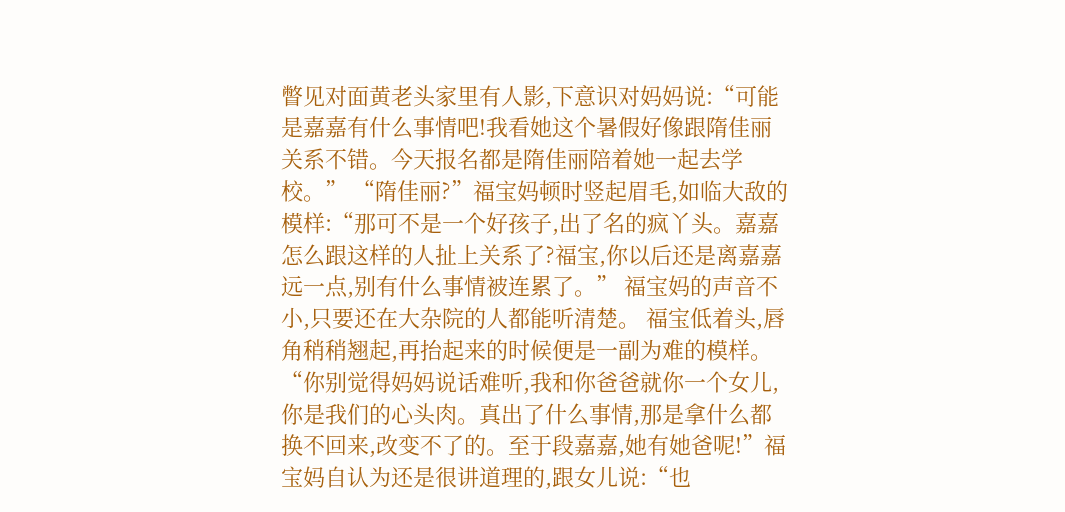瞥见对面黄老头家里有人影,下意识对妈妈说:“可能是嘉嘉有什么事情吧!我看她这个暑假好像跟隋佳丽关系不错。今天报名都是隋佳丽陪着她一起去学校。” “隋佳丽?”福宝妈顿时竖起眉毛,如临大敌的模样:“那可不是一个好孩子,出了名的疯丫头。嘉嘉怎么跟这样的人扯上关系了?福宝,你以后还是离嘉嘉远一点,别有什么事情被连累了。” 福宝妈的声音不小,只要还在大杂院的人都能听清楚。 福宝低着头,唇角稍稍翘起,再抬起来的时候便是一副为难的模样。 “你别觉得妈妈说话难听,我和你爸爸就你一个女儿,你是我们的心头肉。真出了什么事情,那是拿什么都换不回来,改变不了的。至于段嘉嘉,她有她爸呢!”福宝妈自认为还是很讲道理的,跟女儿说:“也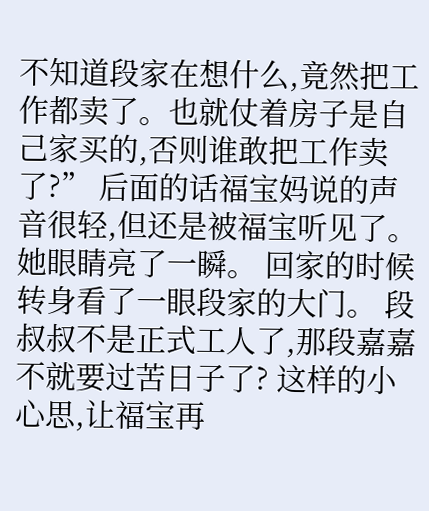不知道段家在想什么,竟然把工作都卖了。也就仗着房子是自己家买的,否则谁敢把工作卖了?” 后面的话福宝妈说的声音很轻,但还是被福宝听见了。 她眼睛亮了一瞬。 回家的时候转身看了一眼段家的大门。 段叔叔不是正式工人了,那段嘉嘉不就要过苦日子了? 这样的小心思,让福宝再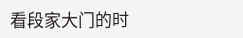看段家大门的时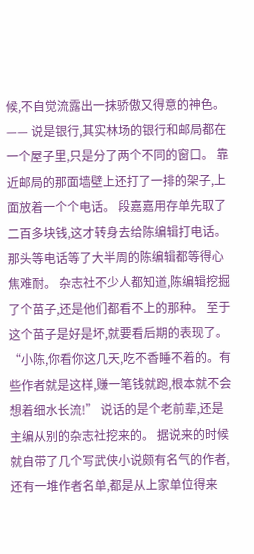候,不自觉流露出一抹骄傲又得意的神色。 —— 说是银行,其实林场的银行和邮局都在一个屋子里,只是分了两个不同的窗口。 靠近邮局的那面墙壁上还打了一排的架子,上面放着一个个电话。 段嘉嘉用存单先取了二百多块钱,这才转身去给陈编辑打电话。 那头等电话等了大半周的陈编辑都等得心焦难耐。 杂志社不少人都知道,陈编辑挖掘了个苗子,还是他们都看不上的那种。 至于这个苗子是好是坏,就要看后期的表现了。 “小陈,你看你这几天,吃不香睡不着的。有些作者就是这样,赚一笔钱就跑,根本就不会想着细水长流!” 说话的是个老前辈,还是主编从别的杂志社挖来的。 据说来的时候就自带了几个写武侠小说颇有名气的作者,还有一堆作者名单,都是从上家单位得来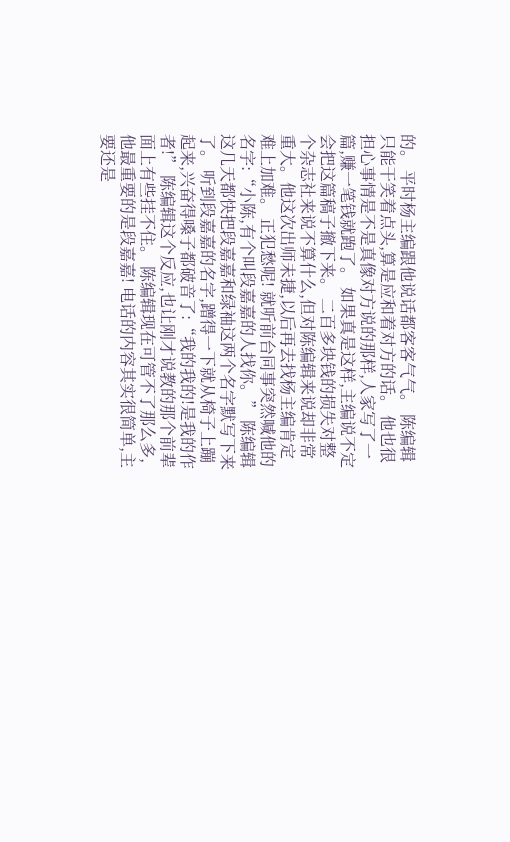的。 平时杨主编跟他说话都客客气气。 陈编辑只能干笑着点头,算是应和着对方的话。 他也很担心事情是不是真像对方说的那样,人家写了一篇,赚一笔钱就跑了。 如果真是这样,主编说不定会把这篇稿子撤下来。 二百多块钱的损失对整个杂志社来说不算什么,但对陈编辑来说却非常重大。他这次出师未捷,以后再去找杨主编肯定难上加难。 正犯愁呢! 就听前台同事突然喊他的名字:“小陈,有个叫段嘉嘉的人找你。” 陈编辑这几天都快把段嘉嘉和绿袖这两个名字默写下来了。 听到段嘉嘉的名字,蹭得一下就从椅子上蹦起来,兴奋得嗓子都破音了:“我的我的!是我的作者!” 陈编辑这个反应,也让刚才说教的那个前辈面上有些挂不住。 陈编辑现在可管不了那么多,他最重要的是段嘉嘉! 电话的内容其实很简单,主要还是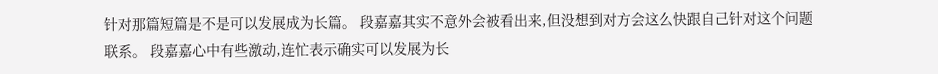针对那篇短篇是不是可以发展成为长篇。 段嘉嘉其实不意外会被看出来,但没想到对方会这么快跟自己针对这个问题联系。 段嘉嘉心中有些激动,连忙表示确实可以发展为长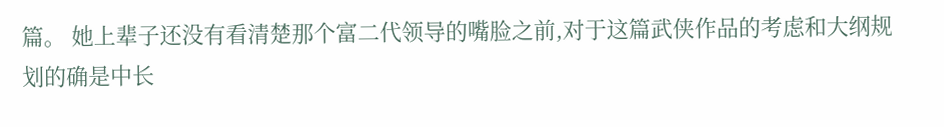篇。 她上辈子还没有看清楚那个富二代领导的嘴脸之前,对于这篇武侠作品的考虑和大纲规划的确是中长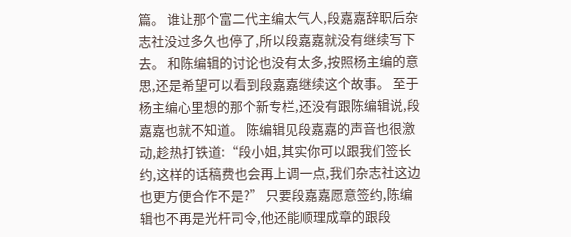篇。 谁让那个富二代主编太气人,段嘉嘉辞职后杂志社没过多久也停了,所以段嘉嘉就没有继续写下去。 和陈编辑的讨论也没有太多,按照杨主编的意思,还是希望可以看到段嘉嘉继续这个故事。 至于杨主编心里想的那个新专栏,还没有跟陈编辑说,段嘉嘉也就不知道。 陈编辑见段嘉嘉的声音也很激动,趁热打铁道:“段小姐,其实你可以跟我们签长约,这样的话稿费也会再上调一点,我们杂志社这边也更方便合作不是?” 只要段嘉嘉愿意签约,陈编辑也不再是光杆司令,他还能顺理成章的跟段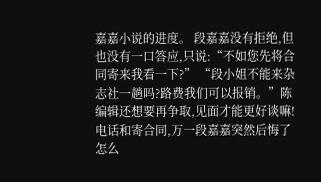嘉嘉小说的进度。 段嘉嘉没有拒绝,但也没有一口答应,只说:“不如您先将合同寄来我看一下?” “段小姐不能来杂志社一趟吗?路费我们可以报销。”陈编辑还想要再争取,见面才能更好谈嘛! 电话和寄合同,万一段嘉嘉突然后悔了怎么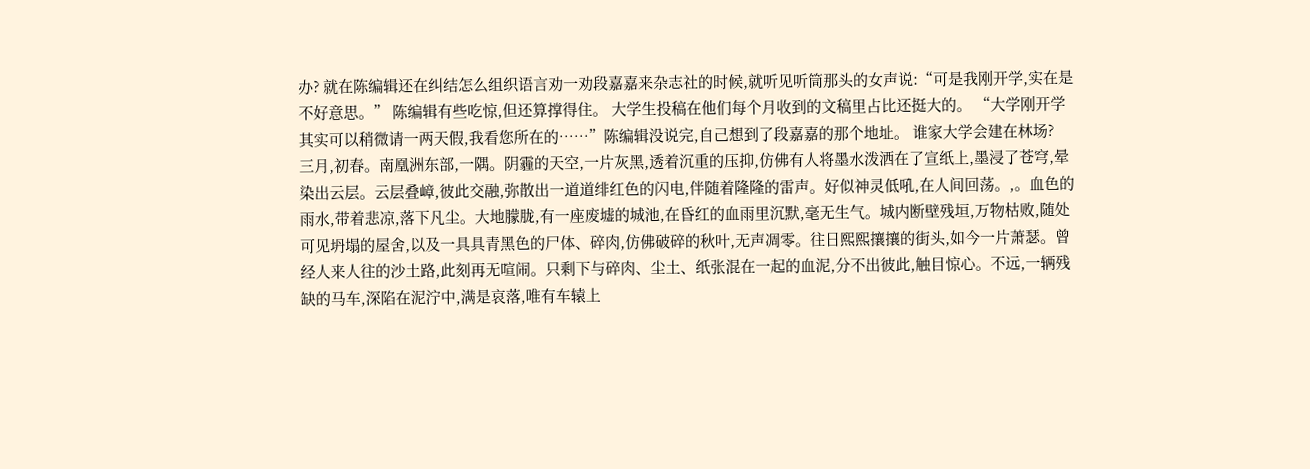办? 就在陈编辑还在纠结怎么组织语言劝一劝段嘉嘉来杂志社的时候,就听见听筒那头的女声说:“可是我刚开学,实在是不好意思。” 陈编辑有些吃惊,但还算撑得住。 大学生投稿在他们每个月收到的文稿里占比还挺大的。 “大学刚开学其实可以稍微请一两天假,我看您所在的……”陈编辑没说完,自己想到了段嘉嘉的那个地址。 谁家大学会建在林场?
三月,初春。南凰洲东部,一隅。阴霾的天空,一片灰黑,透着沉重的压抑,仿佛有人将墨水泼洒在了宣纸上,墨浸了苍穹,晕染出云层。云层叠嶂,彼此交融,弥散出一道道绯红色的闪电,伴随着隆隆的雷声。好似神灵低吼,在人间回荡。,。血色的雨水,带着悲凉,落下凡尘。大地朦胧,有一座废墟的城池,在昏红的血雨里沉默,毫无生气。城内断壁残垣,万物枯败,随处可见坍塌的屋舍,以及一具具青黑色的尸体、碎肉,仿佛破碎的秋叶,无声凋零。往日熙熙攘攘的街头,如今一片萧瑟。曾经人来人往的沙土路,此刻再无喧闹。只剩下与碎肉、尘土、纸张混在一起的血泥,分不出彼此,触目惊心。不远,一辆残缺的马车,深陷在泥泞中,满是哀落,唯有车辕上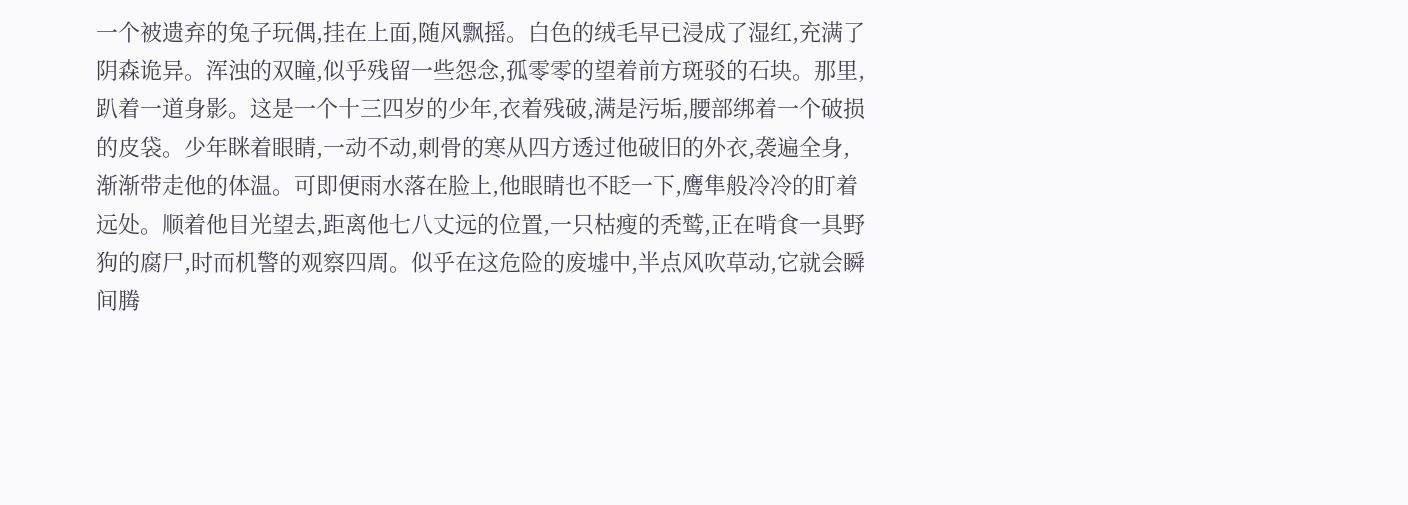一个被遗弃的兔子玩偶,挂在上面,随风飘摇。白色的绒毛早已浸成了湿红,充满了阴森诡异。浑浊的双瞳,似乎残留一些怨念,孤零零的望着前方斑驳的石块。那里,趴着一道身影。这是一个十三四岁的少年,衣着残破,满是污垢,腰部绑着一个破损的皮袋。少年眯着眼睛,一动不动,刺骨的寒从四方透过他破旧的外衣,袭遍全身,渐渐带走他的体温。可即便雨水落在脸上,他眼睛也不眨一下,鹰隼般冷冷的盯着远处。顺着他目光望去,距离他七八丈远的位置,一只枯瘦的秃鹫,正在啃食一具野狗的腐尸,时而机警的观察四周。似乎在这危险的废墟中,半点风吹草动,它就会瞬间腾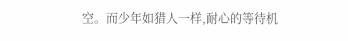空。而少年如猎人一样,耐心的等待机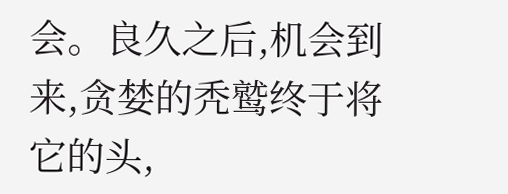会。良久之后,机会到来,贪婪的秃鹫终于将它的头,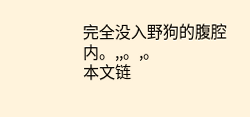完全没入野狗的腹腔内。,,。,。
本文链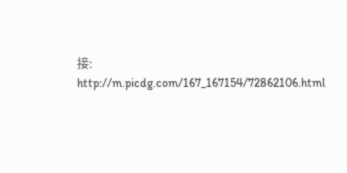接:
http://m.picdg.com/167_167154/72862106.html